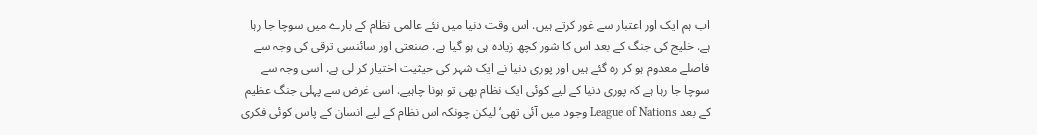اب ہم ایک اور اعتبار سے غور کرتے ہیں. اس وقت دنیا میں نئے عالمی نظام کے بارے میں سوچا جا رہا ہے. خلیج کی جنگ کے بعد اس کا شور کچھ زیادہ ہی ہو گیا ہے. صنعتی اور سائنسی ترقی کی وجہ سے فاصلے معدوم ہو کر رہ گئے ہیں اور پوری دنیا نے ایک شہر کی حیثیت اختیار کر لی ہے. اسی وجہ سے سوچا جا رہا ہے کہ پوری دنیا کے لیے کوئی ایک نظام بھی تو ہونا چاہیے. اسی غرض سے پہلی جنگ عظیم کے بعد League of Nations وجود میں آئی تھی‘ لیکن چونکہ اس نظام کے لیے انسان کے پاس کوئی فکری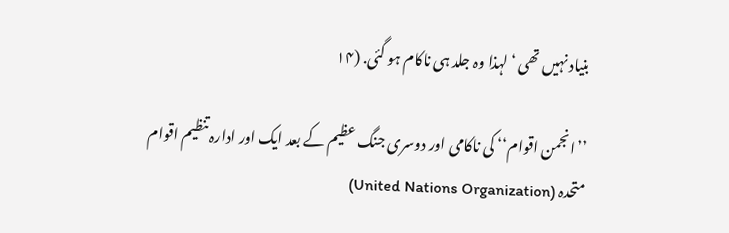بنیاد نہیں تھی ‘ لہذا وہ جلد ہی ناکام ہو گئی. (۱۴

’’انجمن اقوام‘‘ کی ناکامی اور دوسری جنگ عظیم کے بعد ایک اور ادارہ تنظیم اقوام متحدہ (United Nations Organization)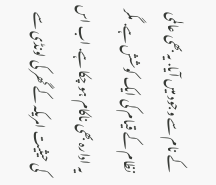کے نام سے وجود میں آیا. یہ بھی عالمی نظام کے قیام کی ایک کوشش ہے. مگر یہ ادارہ بھی ناکام ہو چکا ہے. اب اس کی حیثیت امریکہ کے گھر کی لونڈی سے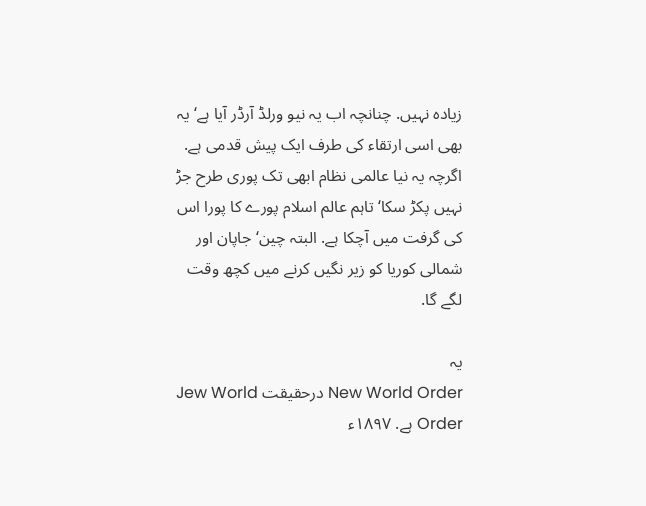زیادہ نہیں. چنانچہ اب یہ نیو ورلڈ آرڈر آیا ہے‘ یہ بھی اسی ارتقاء کی طرف ایک پیش قدمی ہے. اگرچہ یہ نیا عالمی نظام ابھی تک پوری طرح جڑ نہیں پکڑ سکا‘ تاہم عالم اسلام پورے کا پورا اس کی گرفت میں آچکا ہے. البتہ چین‘ جاپان اور شمالی کوریا کو زیر نگیں کرنے میں کچھ وقت لگے گا.

یہ
New World Order درحقیقت Jew World Order ہے. ۱۸۹۷ء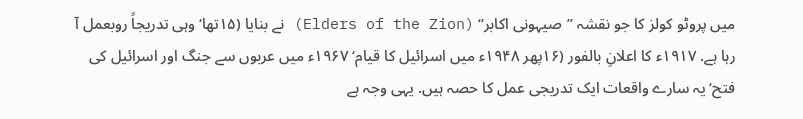میں پروٹو کولز کا جو نقشہ ’’صیہونی اکابر‘‘ (Elders of the Zion) نے بنایا (۱۵تھا‘ وہی تدریجاً روبعمل آ رہا ہے. ۱۹۱۷ء کا اعلانِ بالفور (۱۶پھر ۱۹۴۸ء میں اسرائیل کا قیام‘ ۱۹۶۷ء میں عربوں سے جنگ اور اسرائیل کی فتح‘ یہ سارے واقعات ایک تدریجی عمل کا حصہ ہیں. یہی وجہ ہے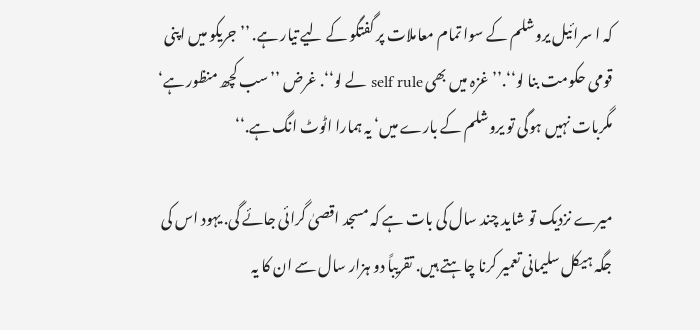کہ ا سرائیل یروشلم کے سوا تمام معاملات پر گفتگو کے لیے تیار ہے. ’’جریکو میں اپنی قومی حکومت بنا لو‘‘.’’غزہ میں بھی self rule لے لو‘‘. غرض ’’سب کچھ منظور ہے‘ مگربات نہیں ہوگی تو یروشلم کے بارے میں‘ یہ ہمارا اٹوٹ انگ ہے.‘‘

میرے نزدیک تو شاید چند سال کی بات ہے کہ مسجد اقصیٰ گرائی جائے گی. یہود اس کی جگہ ہیکل سلیمانی تعمیر کرنا چاہتے ہیں. تقریباً دو ہزار سال سے ان کا یہ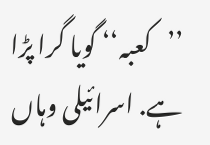’’کعبہ‘‘ گویا گرا پڑا ہے. اسرائیلی وہاں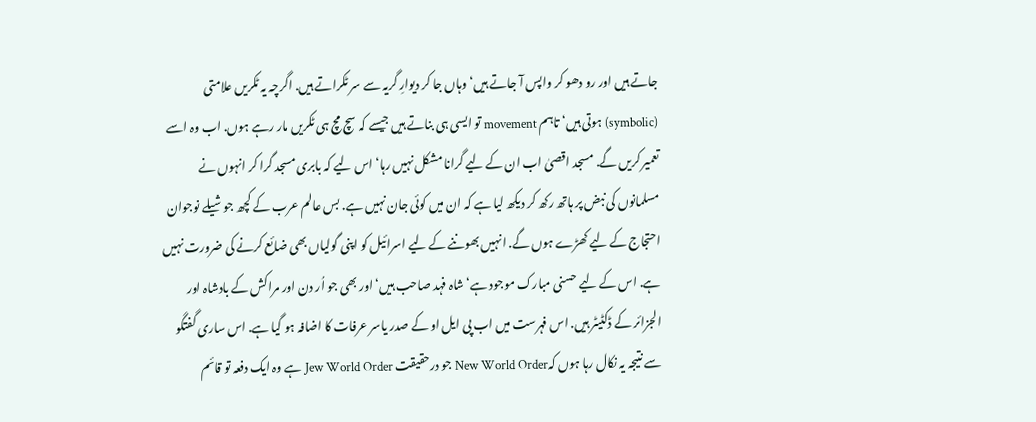جاتے ہیں اور رو دھو کر واپس آ جاتے ہیں‘ وہاں جا کر دیوارِ گریہ سے سر ٹکراتے ہیں. اگرچہ یہ ٹکریں علامتی (symbolic) ہوتی ہیں‘ تاہم movement تو ایسی ہی بناتے ہیں جیسے کہ سچ مچ ہی ٹکریں مار رہے ہوں. اب وہ اسے تعمیر کریں گے. مسجد اقصیٰ اب ان کے لیے گرانا مشکل نہیں رہا‘ اس لیے کہ بابری مسجد گرا کر انہوں نے مسلمانوں کی نبض پر ہاتھ رکھ کر دیکھ لیا ہے کہ ان میں کوئی جان نہیں ہے. بس عالم عرب کے کچھ جوشیلے نوجوان احتجاج کے لیے کھڑے ہوں گے. انہیں بھوننے کے لیے اسرائیل کو اپنی گولیاں بھی ضائع کرنے کی ضرورت نہیں ہے. اس کے لیے حسنی مبارک موجود ہے‘ شاہ فہد صاحب ہیں‘ اور بھی جو اُر دن اور مراکش کے بادشاہ اور الجزائر کے ڈکٹیٹر ہیں. اس فہرست میں اب پی ایل او کے صدر یاسر عرفات کا اضافہ ہو گیا ہے. اس ساری گفتگو سے نتیجہ یہ نکال رہا ہوں کہNew World Order جو درحقیقت Jew World Order ہے وہ ایک دفعہ تو قائم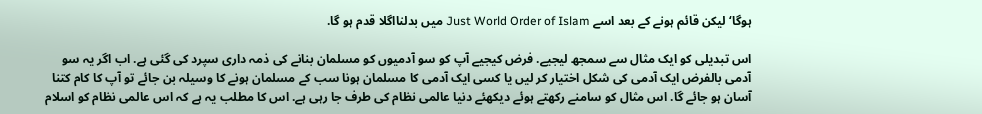ہوگا‘ لیکن قائم ہونے کے بعد اسے Just World Order of Islam میں بدلنااگلا قدم ہو گا.

اس تبدیلی کو ایک مثال سے سمجھ لیجیے. فرض کیجیے آپ کو سو آدمیوں کو مسلمان بنانے کی ذمہ داری سپرد کی گئی ہے. اب اگر یہ سو آدمی بالفرض ایک آدمی کی شکل اختیار کر لیں یا کسی ایک آدمی کا مسلمان ہونا سب کے مسلمان ہونے کا وسیلہ بن جائے تو آپ کا کام کتنا آسان ہو جائے گا. اس مثال کو سامنے رکھتے ہوئے دیکھئے دنیا عالمی نظام کی طرف جا رہی ہے. اس کا مطلب یہ ہے کہ اس عالمی نظام کو اسلام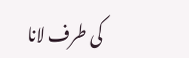کی طرف لانا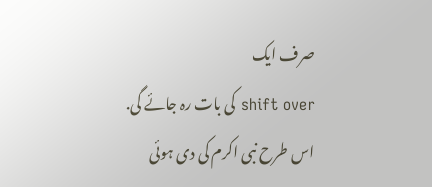صرف ایک
shift over کی بات رہ جائے گی. اس طرح نبی اکرم کی دی ہوئی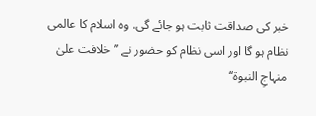خبر کی صداقت ثابت ہو جائے گی. وہ اسلام کا عالمی نظام ہو گا اور اسی نظام کو حضور نے ’’خلافت علیٰ منہاجِ النبوۃ‘‘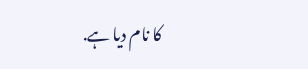کا نام دیا ہے.